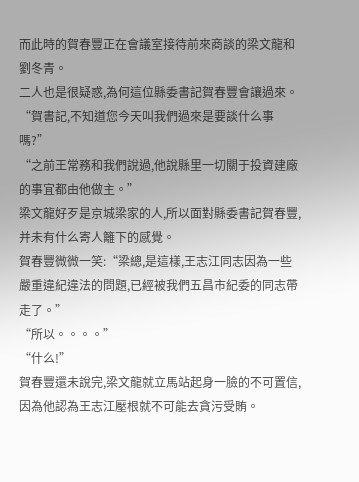而此時的賀春豐正在會議室接待前來商談的梁文龍和劉冬青。
二人也是很疑惑,為何這位縣委書記賀春豐會讓過來。
“賀書記,不知道您今天叫我們過來是要談什么事嗎?”
“之前王常務和我們說過,他說縣里一切關于投資建廠的事宜都由他做主。”
梁文龍好歹是京城梁家的人,所以面對縣委書記賀春豐,并未有什么寄人籬下的感覺。
賀春豐微微一笑:“梁總,是這樣,王志江同志因為一些嚴重違紀違法的問題,已經被我們五昌市紀委的同志帶走了。”
“所以。。。。”
“什么!”
賀春豐還未說完,梁文龍就立馬站起身一臉的不可置信,因為他認為王志江壓根就不可能去貪污受賄。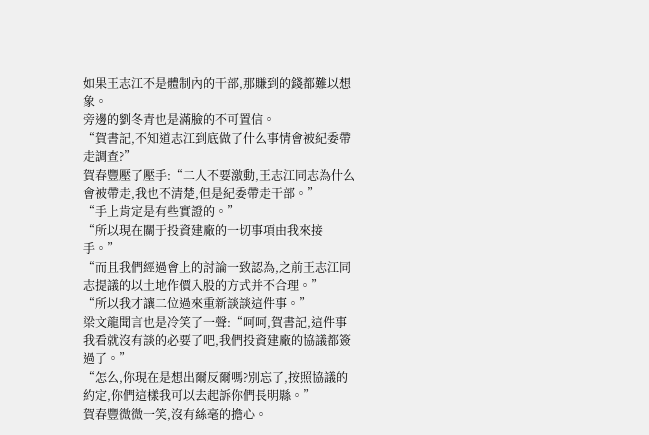如果王志江不是體制內的干部,那賺到的錢都難以想象。
旁邊的劉冬青也是滿臉的不可置信。
“賀書記,不知道志江到底做了什么事情會被紀委帶走調查?”
賀春豐壓了壓手:“二人不要激動,王志江同志為什么會被帶走,我也不清楚,但是紀委帶走干部。”
“手上肯定是有些實證的。”
“所以現在關于投資建廠的一切事項由我來接手。”
“而且我們經過會上的討論一致認為,之前王志江同志提議的以土地作價入股的方式并不合理。”
“所以我才讓二位過來重新談談這件事。”
梁文龍聞言也是冷笑了一聲:“呵呵,賀書記,這件事我看就沒有談的必要了吧,我們投資建廠的協議都簽過了。”
“怎么,你現在是想出爾反爾嗎?別忘了,按照協議的約定,你們這樣我可以去起訴你們長明縣。”
賀春豐微微一笑,沒有絲毫的擔心。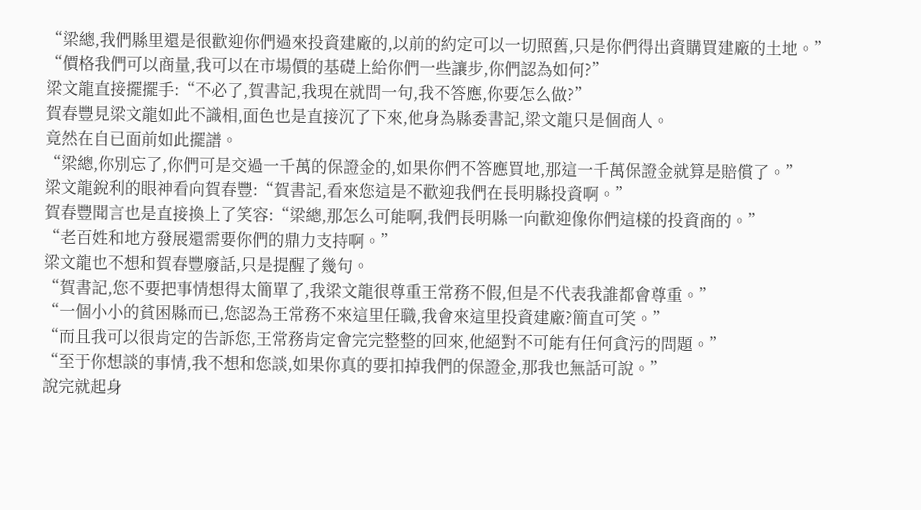“梁總,我們縣里還是很歡迎你們過來投資建廠的,以前的約定可以一切照舊,只是你們得出資購買建廠的土地。”
“價格我們可以商量,我可以在市場價的基礎上給你們一些讓步,你們認為如何?”
梁文龍直接擺擺手:“不必了,賀書記,我現在就問一句,我不答應,你要怎么做?”
賀春豐見梁文龍如此不識相,面色也是直接沉了下來,他身為縣委書記,梁文龍只是個商人。
竟然在自已面前如此擺譜。
“梁總,你別忘了,你們可是交過一千萬的保證金的,如果你們不答應買地,那這一千萬保證金就算是賠償了。”
梁文龍銳利的眼神看向賀春豐:“賀書記,看來您這是不歡迎我們在長明縣投資啊。”
賀春豐聞言也是直接換上了笑容:“梁總,那怎么可能啊,我們長明縣一向歡迎像你們這樣的投資商的。”
“老百姓和地方發展還需要你們的鼎力支持啊。”
梁文龍也不想和賀春豐廢話,只是提醒了幾句。
“賀書記,您不要把事情想得太簡單了,我梁文龍很尊重王常務不假,但是不代表我誰都會尊重。”
“一個小小的貧困縣而已,您認為王常務不來這里任職,我會來這里投資建廠?簡直可笑。”
“而且我可以很肯定的告訴您,王常務肯定會完完整整的回來,他絕對不可能有任何貪污的問題。”
“至于你想談的事情,我不想和您談,如果你真的要扣掉我們的保證金,那我也無話可說。”
說完就起身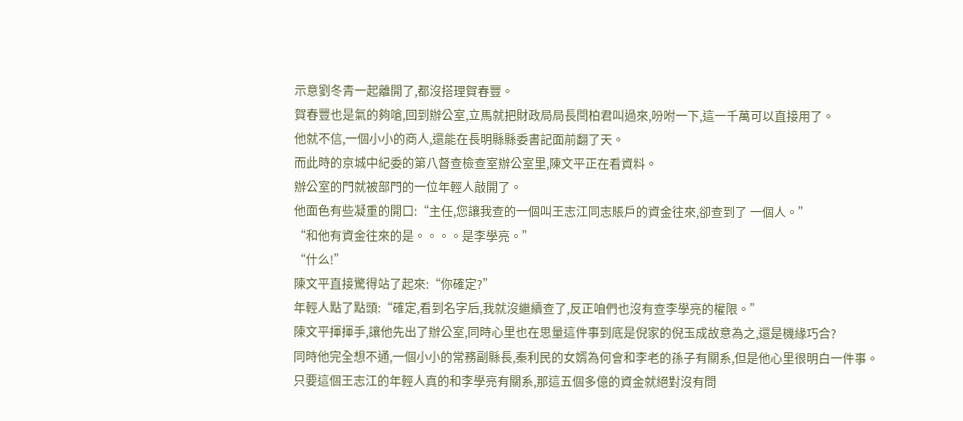示意劉冬青一起離開了,都沒搭理賀春豐。
賀春豐也是氣的夠嗆,回到辦公室,立馬就把財政局局長閆柏君叫過來,吩咐一下,這一千萬可以直接用了。
他就不信,一個小小的商人,還能在長明縣縣委書記面前翻了天。
而此時的京城中紀委的第八督查檢查室辦公室里,陳文平正在看資料。
辦公室的門就被部門的一位年輕人敲開了。
他面色有些凝重的開口:“主任,您讓我查的一個叫王志江同志賬戶的資金往來,卻查到了 一個人。”
“和他有資金往來的是。。。。是李學亮。”
“什么!”
陳文平直接驚得站了起來:“你確定?”
年輕人點了點頭:“確定,看到名字后,我就沒繼續查了,反正咱們也沒有查李學亮的權限。”
陳文平揮揮手,讓他先出了辦公室,同時心里也在思量這件事到底是倪家的倪玉成故意為之,還是機緣巧合?
同時他完全想不通,一個小小的常務副縣長,秦利民的女婿為何會和李老的孫子有關系,但是他心里很明白一件事。
只要這個王志江的年輕人真的和李學亮有關系,那這五個多億的資金就絕對沒有問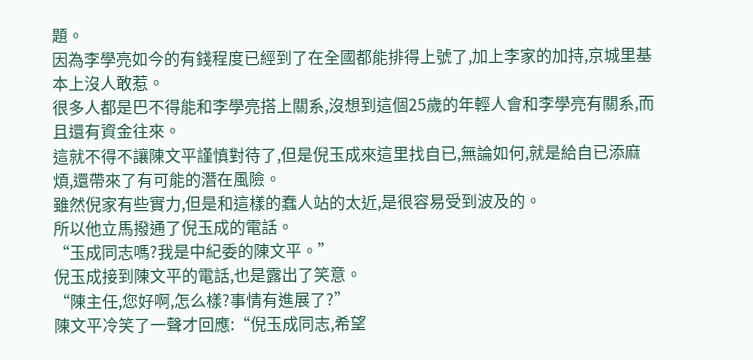題。
因為李學亮如今的有錢程度已經到了在全國都能排得上號了,加上李家的加持,京城里基本上沒人敢惹。
很多人都是巴不得能和李學亮搭上關系,沒想到這個25歲的年輕人會和李學亮有關系,而且還有資金往來。
這就不得不讓陳文平謹慎對待了,但是倪玉成來這里找自已,無論如何,就是給自已添麻煩,還帶來了有可能的潛在風險。
雖然倪家有些實力,但是和這樣的蠢人站的太近,是很容易受到波及的。
所以他立馬撥通了倪玉成的電話。
“玉成同志嗎?我是中紀委的陳文平。”
倪玉成接到陳文平的電話,也是露出了笑意。
“陳主任,您好啊,怎么樣?事情有進展了?”
陳文平冷笑了一聲才回應:“倪玉成同志,希望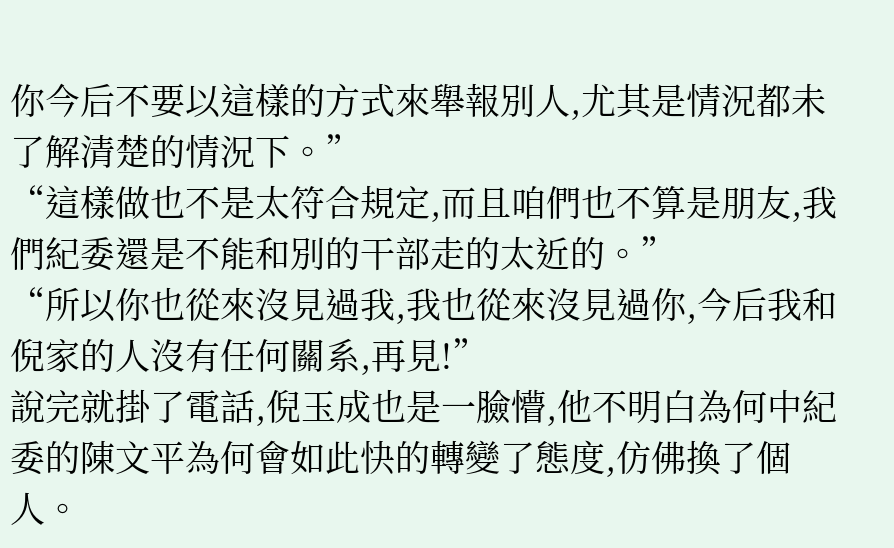你今后不要以這樣的方式來舉報別人,尤其是情況都未了解清楚的情況下。”
“這樣做也不是太符合規定,而且咱們也不算是朋友,我們紀委還是不能和別的干部走的太近的。”
“所以你也從來沒見過我,我也從來沒見過你,今后我和倪家的人沒有任何關系,再見!”
說完就掛了電話,倪玉成也是一臉懵,他不明白為何中紀委的陳文平為何會如此快的轉變了態度,仿佛換了個人。